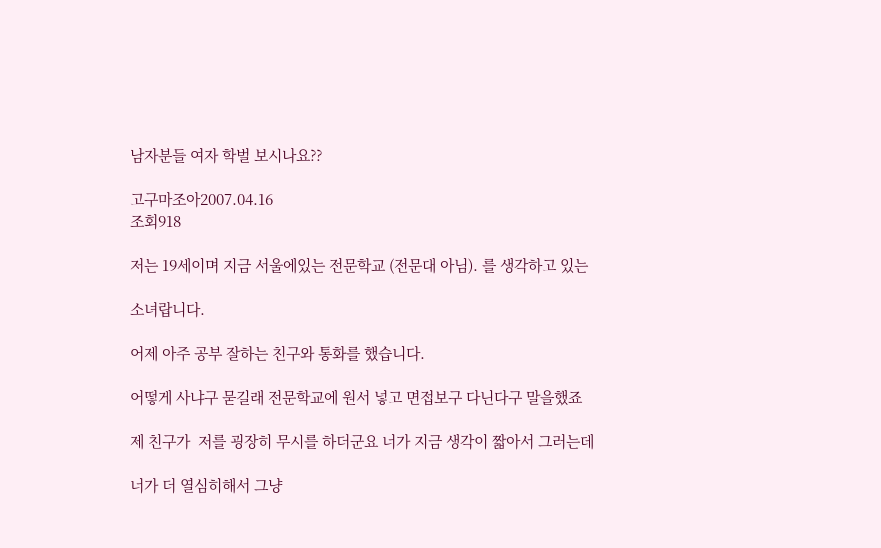남자분들 여자 학벌 보시나요??

고구마조아2007.04.16
조회918

저는 19세이며 지금 서울에있는 전문학교 (전문대 아님). 를 생각하고 있는

소녀랍니다.

어제 아주 공부 잘하는 친구와 통화를 했습니다.

어떻게 사냐구 묻길래 전문학교에 원서 넣고 면접보구 다닌다구 말을했죠

제 친구가  저를 굉장히 무시를 하더군요 너가 지금 생각이 짧아서 그러는데

너가 더 열심히해서 그냥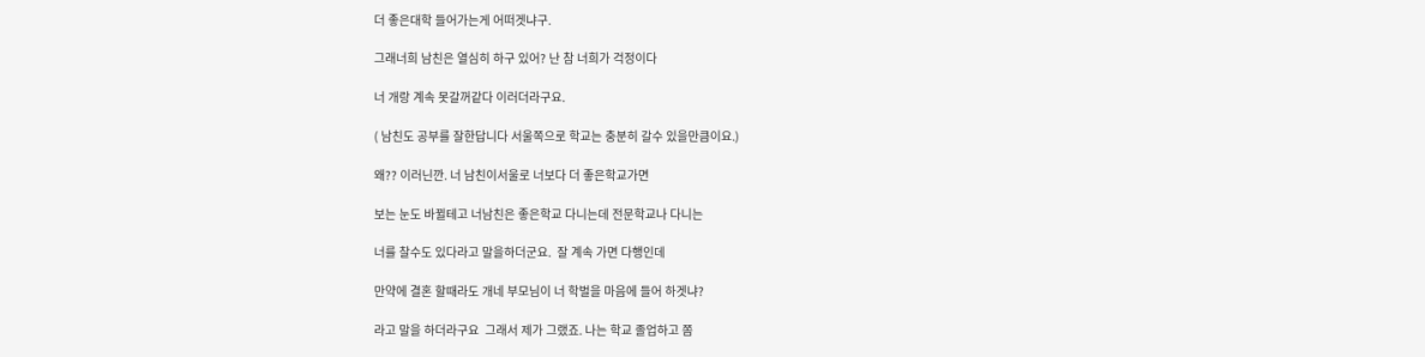더 좋은대학 들어가는게 어떠겟냐구.

그래너희 남친은 열심히 하구 있어? 난 참 너희가 걱정이다

너 개랑 계속 못갈꺼같다 이러더라구요.

( 남친도 공부를 잘한답니다 서울쪽으로 학교는 충분히 갈수 있을만큼이요.)

왜?? 이러닌깐. 너 남친이서울로 너보다 더 좋은학교가면

보는 눈도 바뀔테고 너남친은 좋은학교 다니는데 전문학교나 다니는

너를 찰수도 있다라고 말을하더군요.  잘 계속 가면 다행인데

만약에 결혼 할때라도 개네 부모님이 너 학벌을 마음에 들어 하겟냐?

라고 말을 하더라구요  그래서 제가 그랬죠. 나는 학교 졸업하고 쫌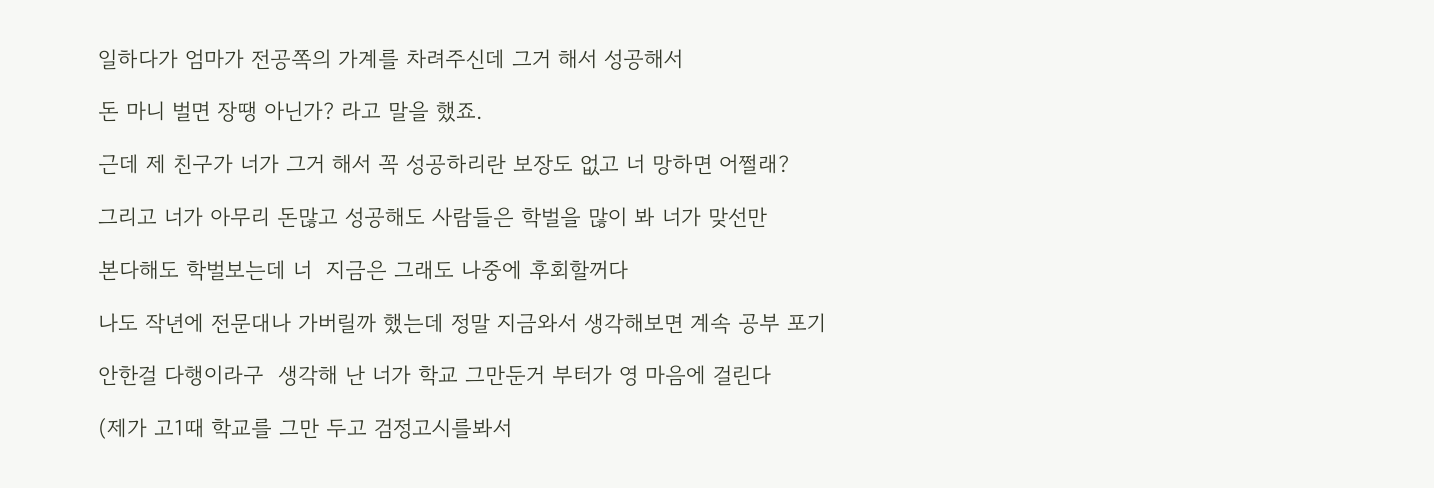일하다가 엄마가 전공쪽의 가계를 차려주신데 그거 해서 성공해서

돈 마니 벌면 장땡 아닌가? 라고 말을 했죠.

근데 제 친구가 너가 그거 해서 꼭 성공하리란 보장도 없고 너 망하면 어쩔래?

그리고 너가 아무리 돈많고 성공해도 사람들은 학벌을 많이 봐 너가 맞선만

본다해도 학벌보는데 너  지금은 그래도 나중에 후회할꺼다

나도 작년에 전문대나 가버릴까 했는데 정말 지금와서 생각해보면 계속 공부 포기

안한걸 다행이라구  생각해 난 너가 학교 그만둔거 부터가 영 마음에 걸린다

(제가 고1때 학교를 그만 두고 검정고시를봐서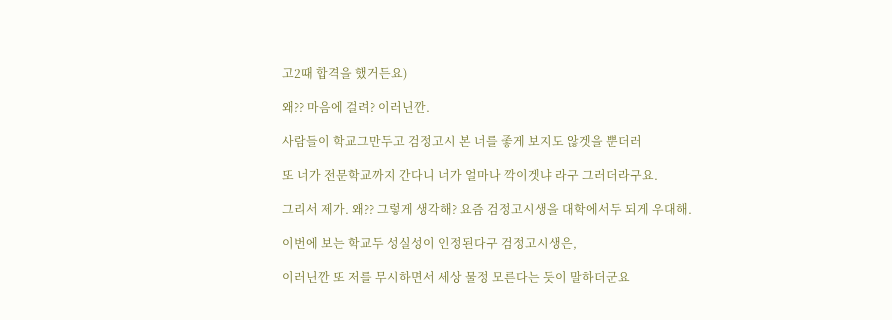고2때 합격을 했거든요)

왜?? 마음에 걸려? 이러닌깐.

사람들이 학교그만두고 검정고시 본 너를 좋게 보지도 않겟을 뿐더러

또 너가 전문학교까지 간다니 너가 얼마나 깍이겟냐 라구 그러더라구요.

그리서 제가. 왜?? 그렇게 생각해? 요즘 검정고시생을 대학에서두 되게 우대해.

이번에 보는 학교두 성실성이 인정된다구 검정고시생은,

이러닌깐 또 저를 무시하면서 세상 물정 모른다는 듯이 말하더군요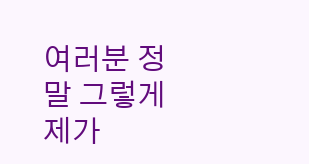여러분 정말 그렇게 제가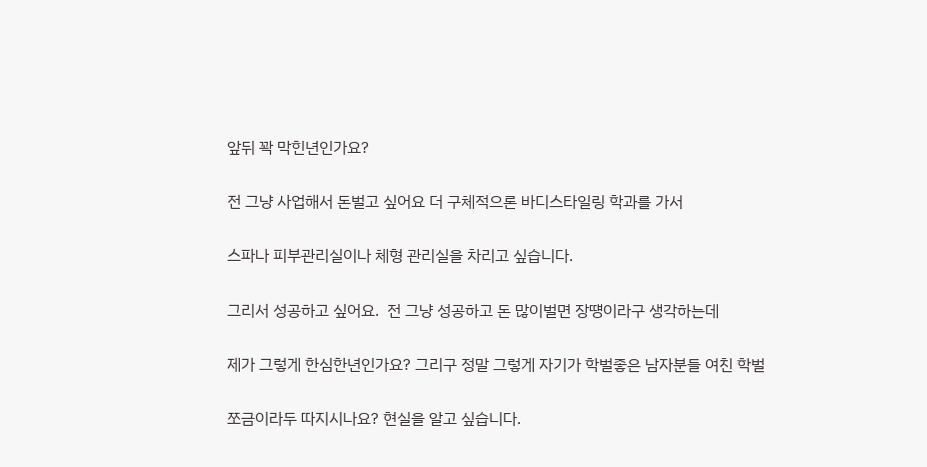앞뒤 꽉 막힌년인가요?

전 그냥 사업해서 돈벌고 싶어요 더 구체적으론 바디스타일링 학과를 가서

스파나 피부관리실이나 체형 관리실을 차리고 싶습니다.

그리서 성공하고 싶어요.  전 그냥 성공하고 돈 많이벌면 장떙이라구 생각하는데

제가 그렇게 한심한년인가요? 그리구 정말 그렇게 자기가 학벌좋은 남자분들 여친 학벌

쪼금이라두 따지시나요? 현실을 알고 싶습니다.